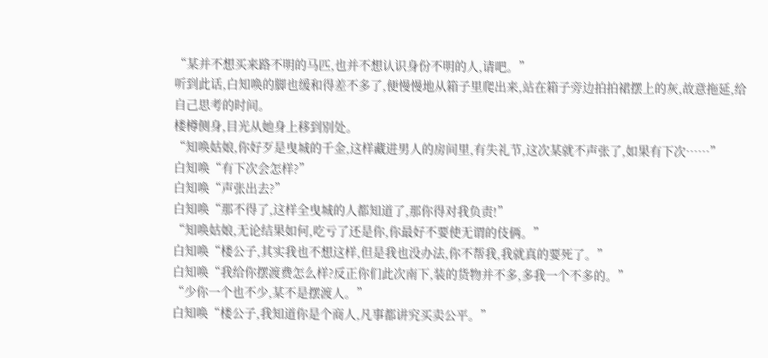“某并不想买来路不明的马匹,也并不想认识身份不明的人,请吧。”
听到此话,白知唤的脚也缓和得差不多了,便慢慢地从箱子里爬出来,站在箱子旁边拍拍裙摆上的灰,故意拖延,给自己思考的时间。
楼樽侧身,目光从她身上移到别处。
“知唤姑娘,你好歹是曳城的千金,这样藏进男人的房间里,有失礼节,这次某就不声张了,如果有下次……”
白知唤“有下次会怎样?”
白知唤“声张出去?”
白知唤“那不得了,这样全曳城的人都知道了,那你得对我负责!”
“知唤姑娘,无论结果如何,吃亏了还是你,你最好不要使无谓的伎俩。”
白知唤“楼公子,其实我也不想这样,但是我也没办法,你不帮我,我就真的要死了。”
白知唤“我给你摆渡费怎么样?反正你们此次南下,装的货物并不多,多我一个不多的。”
“少你一个也不少,某不是摆渡人。”
白知唤“楼公子,我知道你是个商人,凡事都讲究买卖公平。”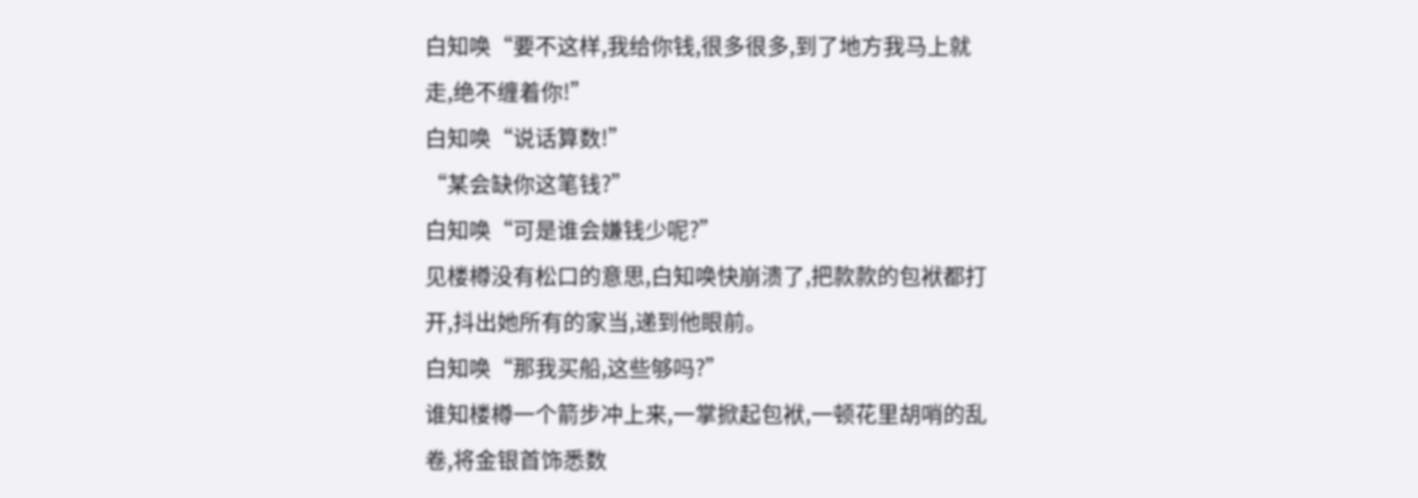白知唤“要不这样,我给你钱,很多很多,到了地方我马上就走,绝不缠着你!”
白知唤“说话算数!”
“某会缺你这笔钱?”
白知唤“可是谁会嫌钱少呢?”
见楼樽没有松口的意思,白知唤快崩溃了,把款款的包袱都打开,抖出她所有的家当,递到他眼前。
白知唤“那我买船,这些够吗?”
谁知楼樽一个箭步冲上来,一掌掀起包袱,一顿花里胡哨的乱卷,将金银首饰悉数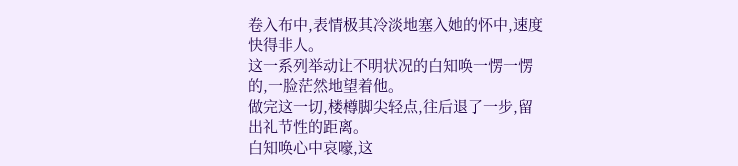卷入布中,表情极其冷淡地塞入她的怀中,速度快得非人。
这一系列举动让不明状况的白知唤一愣一愣的,一脸茫然地望着他。
做完这一切,楼樽脚尖轻点,往后退了一步,留出礼节性的距离。
白知唤心中哀嚎,这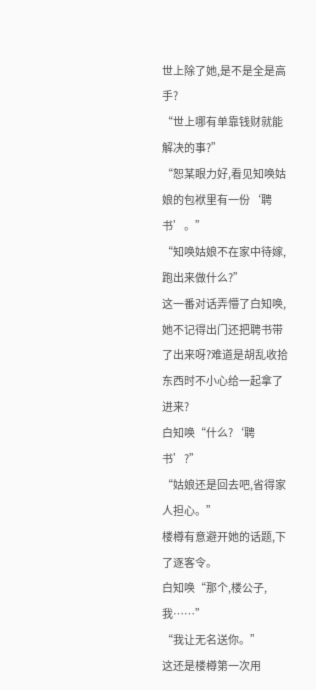世上除了她,是不是全是高手?
“世上哪有单靠钱财就能解决的事?”
“恕某眼力好,看见知唤姑娘的包袱里有一份‘聘书’。”
“知唤姑娘不在家中待嫁,跑出来做什么?”
这一番对话弄懵了白知唤,她不记得出门还把聘书带了出来呀?难道是胡乱收拾东西时不小心给一起拿了进来?
白知唤“什么?‘聘书’?”
“姑娘还是回去吧,省得家人担心。”
楼樽有意避开她的话题,下了逐客令。
白知唤“那个,楼公子,我……”
“我让无名送你。”
这还是楼樽第一次用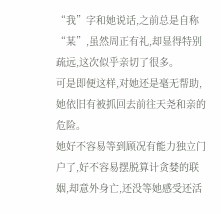“我”字和她说话,之前总是自称“某”,虽然周正有礼,却显得特别疏远,这次似乎亲切了很多。
可是即便这样,对她还是毫无帮助,她依旧有被抓回去前往天尧和亲的危险。
她好不容易等到顾况有能力独立门户了,好不容易摆脱算计贪婪的联姻,却意外身亡,还没等她感受还活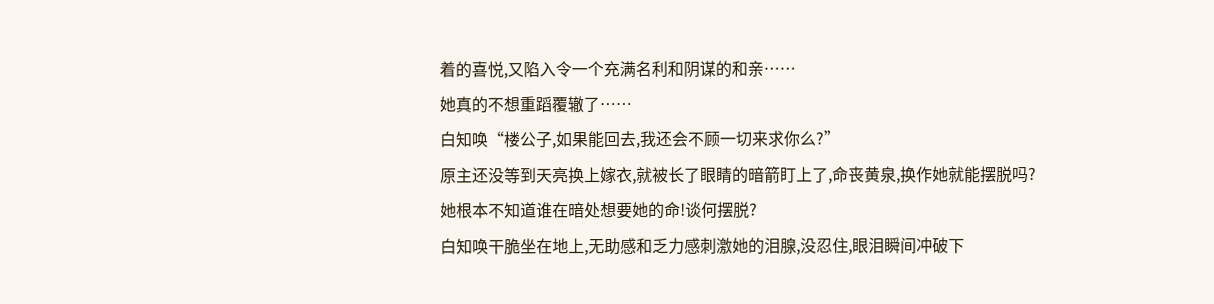着的喜悦,又陷入令一个充满名利和阴谋的和亲……
她真的不想重蹈覆辙了……
白知唤“楼公子,如果能回去,我还会不顾一切来求你么?”
原主还没等到天亮换上嫁衣,就被长了眼睛的暗箭盯上了,命丧黄泉,换作她就能摆脱吗?
她根本不知道谁在暗处想要她的命!谈何摆脱?
白知唤干脆坐在地上,无助感和乏力感刺激她的泪腺,没忍住,眼泪瞬间冲破下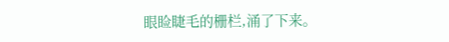眼睑睫毛的栅栏,涌了下来。